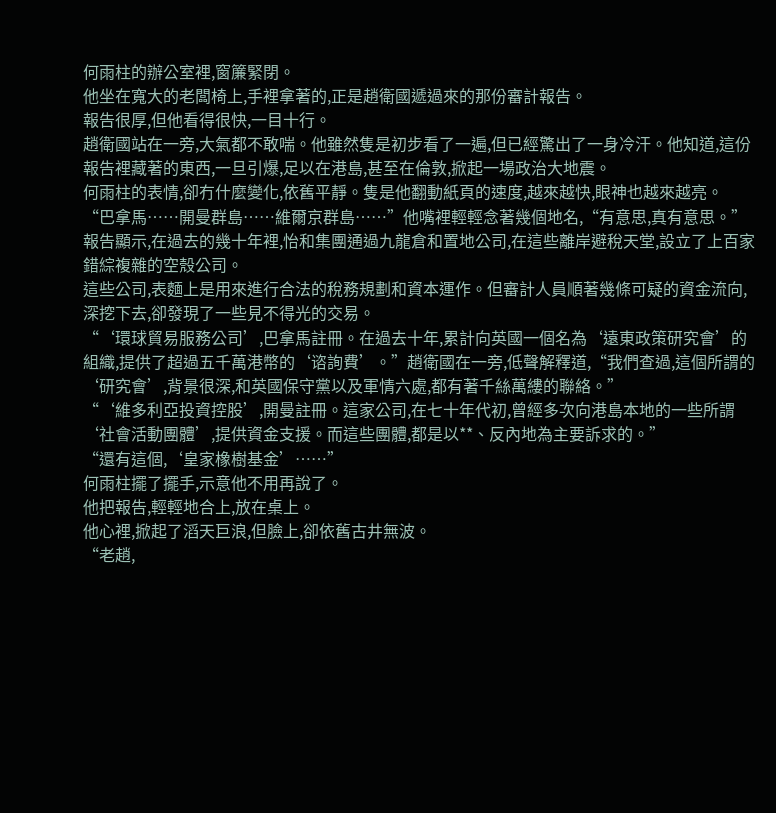何雨柱的辦公室裡,窗簾緊閉。
他坐在寬大的老闆椅上,手裡拿著的,正是趙衛國遞過來的那份審計報告。
報告很厚,但他看得很快,一目十行。
趙衛國站在一旁,大氣都不敢喘。他雖然隻是初步看了一遍,但已經驚出了一身冷汗。他知道,這份報告裡藏著的東西,一旦引爆,足以在港島,甚至在倫敦,掀起一場政治大地震。
何雨柱的表情,卻冇什麼變化,依舊平靜。隻是他翻動紙頁的速度,越來越快,眼神也越來越亮。
“巴拿馬……開曼群島……維爾京群島……”他嘴裡輕輕念著幾個地名,“有意思,真有意思。”
報告顯示,在過去的幾十年裡,怡和集團通過九龍倉和置地公司,在這些離岸避稅天堂,設立了上百家錯綜複雜的空殼公司。
這些公司,表麵上是用來進行合法的稅務規劃和資本運作。但審計人員順著幾條可疑的資金流向,深挖下去,卻發現了一些見不得光的交易。
“‘環球貿易服務公司’,巴拿馬註冊。在過去十年,累計向英國一個名為‘遠東政策研究會’的組織,提供了超過五千萬港幣的‘谘詢費’。”趙衛國在一旁,低聲解釋道,“我們查過,這個所謂的‘研究會’,背景很深,和英國保守黨以及軍情六處,都有著千絲萬縷的聯絡。”
“‘維多利亞投資控股’,開曼註冊。這家公司,在七十年代初,曾經多次向港島本地的一些所謂‘社會活動團體’,提供資金支援。而這些團體,都是以**、反內地為主要訴求的。”
“還有這個,‘皇家橡樹基金’……”
何雨柱擺了擺手,示意他不用再說了。
他把報告,輕輕地合上,放在桌上。
他心裡,掀起了滔天巨浪,但臉上,卻依舊古井無波。
“老趙,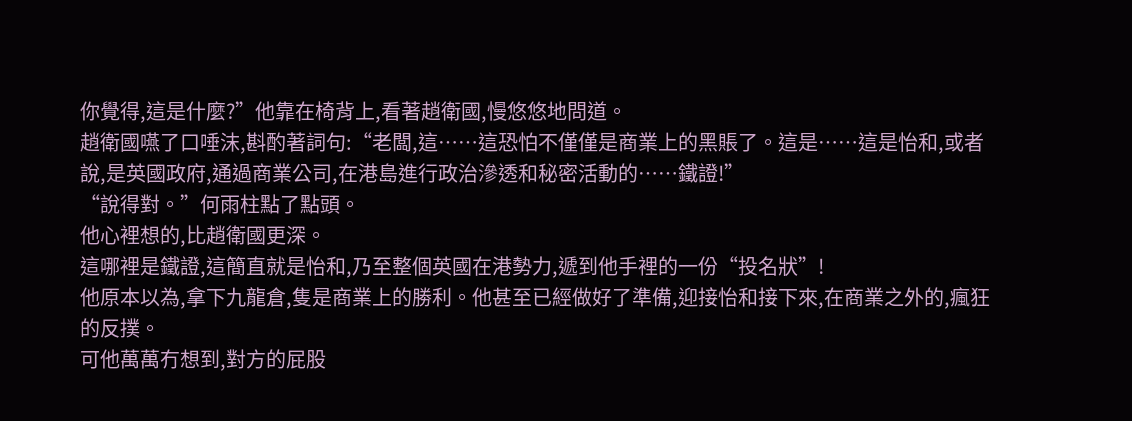你覺得,這是什麼?”他靠在椅背上,看著趙衛國,慢悠悠地問道。
趙衛國嚥了口唾沫,斟酌著詞句:“老闆,這……這恐怕不僅僅是商業上的黑賬了。這是……這是怡和,或者說,是英國政府,通過商業公司,在港島進行政治滲透和秘密活動的……鐵證!”
“說得對。”何雨柱點了點頭。
他心裡想的,比趙衛國更深。
這哪裡是鐵證,這簡直就是怡和,乃至整個英國在港勢力,遞到他手裡的一份“投名狀”!
他原本以為,拿下九龍倉,隻是商業上的勝利。他甚至已經做好了準備,迎接怡和接下來,在商業之外的,瘋狂的反撲。
可他萬萬冇想到,對方的屁股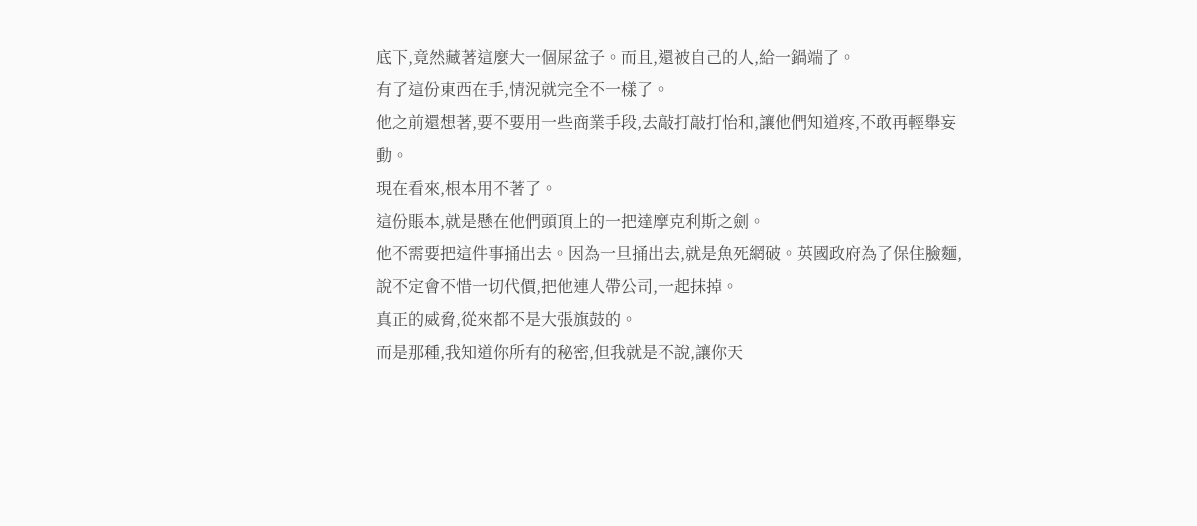底下,竟然藏著這麼大一個屎盆子。而且,還被自己的人,給一鍋端了。
有了這份東西在手,情況就完全不一樣了。
他之前還想著,要不要用一些商業手段,去敲打敲打怡和,讓他們知道疼,不敢再輕舉妄動。
現在看來,根本用不著了。
這份賬本,就是懸在他們頭頂上的一把達摩克利斯之劍。
他不需要把這件事捅出去。因為一旦捅出去,就是魚死網破。英國政府為了保住臉麵,說不定會不惜一切代價,把他連人帶公司,一起抹掉。
真正的威脅,從來都不是大張旗鼓的。
而是那種,我知道你所有的秘密,但我就是不說,讓你天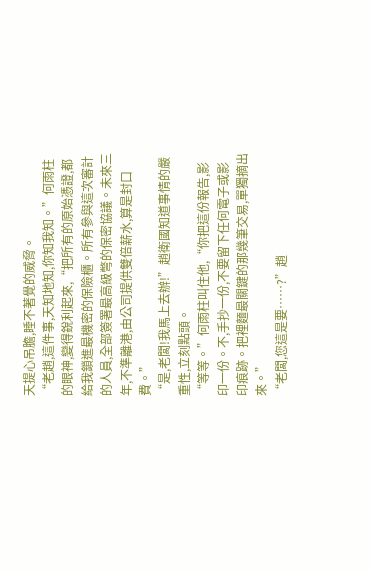天提心吊膽,睡不著覺的威脅。
“老趙,這件事,天知地知,你知我知。”何雨柱的眼神,變得銳利起來,“把所有的原始憑證,都給我鎖進最機密的保險櫃。所有參與這次審計的人員,全部簽署最高級彆的保密協議。未來三年,不準離港,由公司提供雙倍薪水,算是封口費。”
“是,老闆!我馬上去辦!”趙衛國知道事情的嚴重性,立刻點頭。
“等等。”何雨柱叫住他,“你把這份報告,影印一份。不,手抄一份,不要留下任何電子或影印痕跡。把裡麵最關鍵的那幾筆交易,單獨摘出來。”
“老闆,您這是要……?”趙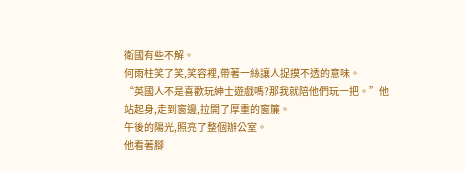衛國有些不解。
何雨柱笑了笑,笑容裡,帶著一絲讓人捉摸不透的意味。
“英國人不是喜歡玩紳士遊戲嗎?那我就陪他們玩一把。”他站起身,走到窗邊,拉開了厚重的窗簾。
午後的陽光,照亮了整個辦公室。
他看著腳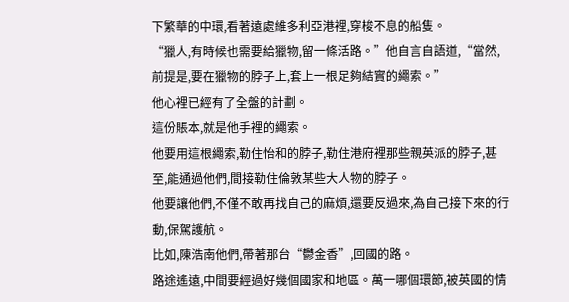下繁華的中環,看著遠處維多利亞港裡,穿梭不息的船隻。
“獵人,有時候也需要給獵物,留一條活路。”他自言自語道,“當然,前提是,要在獵物的脖子上,套上一根足夠結實的繩索。”
他心裡已經有了全盤的計劃。
這份賬本,就是他手裡的繩索。
他要用這根繩索,勒住怡和的脖子,勒住港府裡那些親英派的脖子,甚至,能通過他們,間接勒住倫敦某些大人物的脖子。
他要讓他們,不僅不敢再找自己的麻煩,還要反過來,為自己接下來的行動,保駕護航。
比如,陳浩南他們,帶著那台“鬱金香”,回國的路。
路途遙遠,中間要經過好幾個國家和地區。萬一哪個環節,被英國的情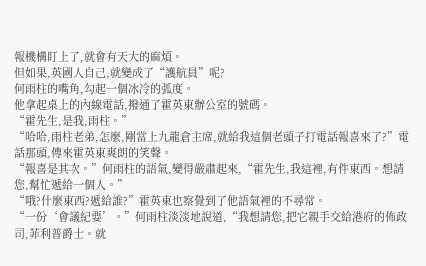報機構盯上了,就會有天大的麻煩。
但如果,英國人自己,就變成了“護航員”呢?
何雨柱的嘴角,勾起一個冰冷的弧度。
他拿起桌上的內線電話,撥通了霍英東辦公室的號碼。
“霍先生,是我,雨柱。”
“哈哈,雨柱老弟,怎麼,剛當上九龍倉主席,就給我這個老頭子打電話報喜來了?”電話那頭,傳來霍英東爽朗的笑聲。
“報喜是其次。”何雨柱的語氣,變得嚴肅起來,“霍先生,我這裡,有件東西。想請您,幫忙遞給一個人。”
“哦?什麼東西?遞給誰?”霍英東也察覺到了他語氣裡的不尋常。
“一份‘會議紀要’。”何雨柱淡淡地說道,“我想請您,把它親手交給港府的佈政司,菲利普爵士。就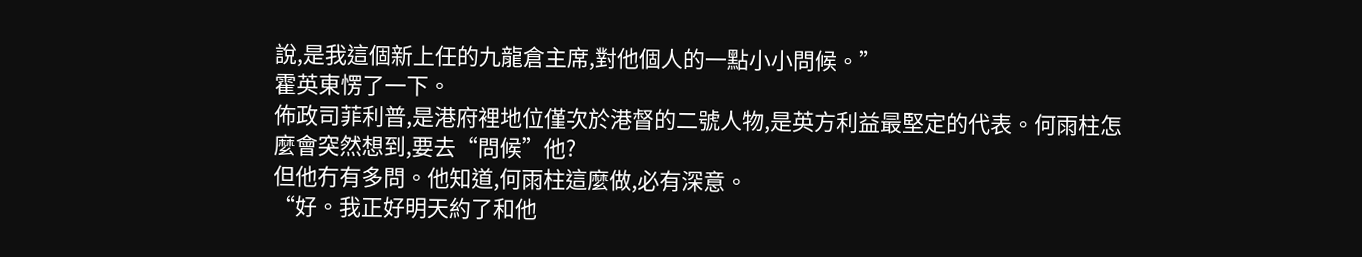說,是我這個新上任的九龍倉主席,對他個人的一點小小問候。”
霍英東愣了一下。
佈政司菲利普,是港府裡地位僅次於港督的二號人物,是英方利益最堅定的代表。何雨柱怎麼會突然想到,要去“問候”他?
但他冇有多問。他知道,何雨柱這麼做,必有深意。
“好。我正好明天約了和他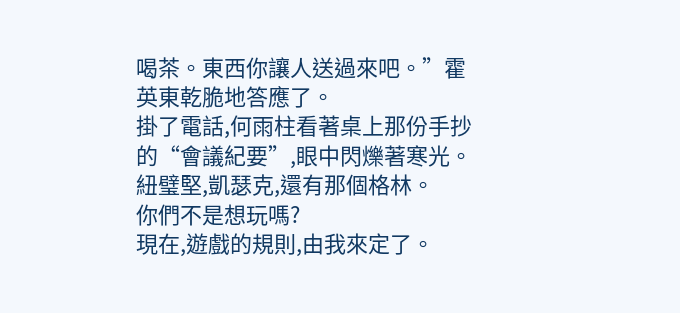喝茶。東西你讓人送過來吧。”霍英東乾脆地答應了。
掛了電話,何雨柱看著桌上那份手抄的“會議紀要”,眼中閃爍著寒光。
紐璧堅,凱瑟克,還有那個格林。
你們不是想玩嗎?
現在,遊戲的規則,由我來定了。